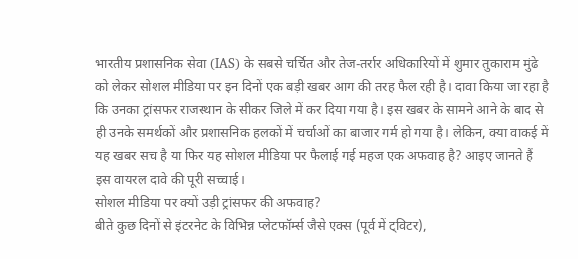भारतीय प्रशासनिक सेवा (IAS) के सबसे चर्चित और तेज-तर्रार अधिकारियों में शुमार तुकाराम मुंढे को लेकर सोशल मीडिया पर इन दिनों एक बड़ी खबर आग की तरह फैल रही है। दावा किया जा रहा है कि उनका ट्रांसफर राजस्थान के सीकर जिले में कर दिया गया है। इस खबर के सामने आने के बाद से ही उनके समर्थकों और प्रशासनिक हलकों में चर्चाओं का बाजार गर्म हो गया है। लेकिन, क्या वाकई में यह खबर सच है या फिर यह सोशल मीडिया पर फैलाई गई महज एक अफवाह है? आइए जानते हैं इस वायरल दावे की पूरी सच्चाई।
सोशल मीडिया पर क्यों उड़ी ट्रांसफर की अफवाह?
बीते कुछ दिनों से इंटरनेट के विभिन्न प्लेटफॉर्म्स जैसे एक्स (पूर्व में ट्विटर),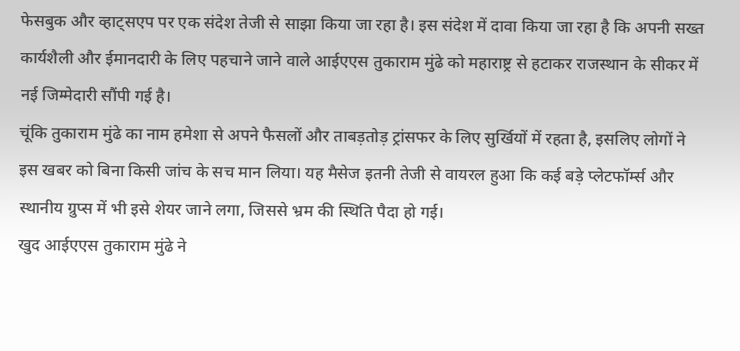फेसबुक और व्हाट्सएप पर एक संदेश तेजी से साझा किया जा रहा है। इस संदेश में दावा किया जा रहा है कि अपनी सख्त कार्यशैली और ईमानदारी के लिए पहचाने जाने वाले आईएएस तुकाराम मुंढे को महाराष्ट्र से हटाकर राजस्थान के सीकर में नई जिम्मेदारी सौंपी गई है।
चूंकि तुकाराम मुंढे का नाम हमेशा से अपने फैसलों और ताबड़तोड़ ट्रांसफर के लिए सुर्खियों में रहता है, इसलिए लोगों ने इस खबर को बिना किसी जांच के सच मान लिया। यह मैसेज इतनी तेजी से वायरल हुआ कि कई बड़े प्लेटफॉर्म्स और स्थानीय ग्रुप्स में भी इसे शेयर जाने लगा, जिससे भ्रम की स्थिति पैदा हो गई।
खुद आईएएस तुकाराम मुंढे ने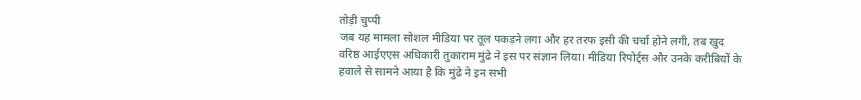तोड़ी चुप्पी
जब यह मामला सोशल मीडिया पर तूल पकड़ने लगा और हर तरफ इसी की चर्चा होने लगी, तब खुद वरिष्ठ आईएएस अधिकारी तुकाराम मुंढे ने इस पर संज्ञान लिया। मीडिया रिपोर्ट्स और उनके करीबियों के हवाले से सामने आया है कि मुंढे ने इन सभी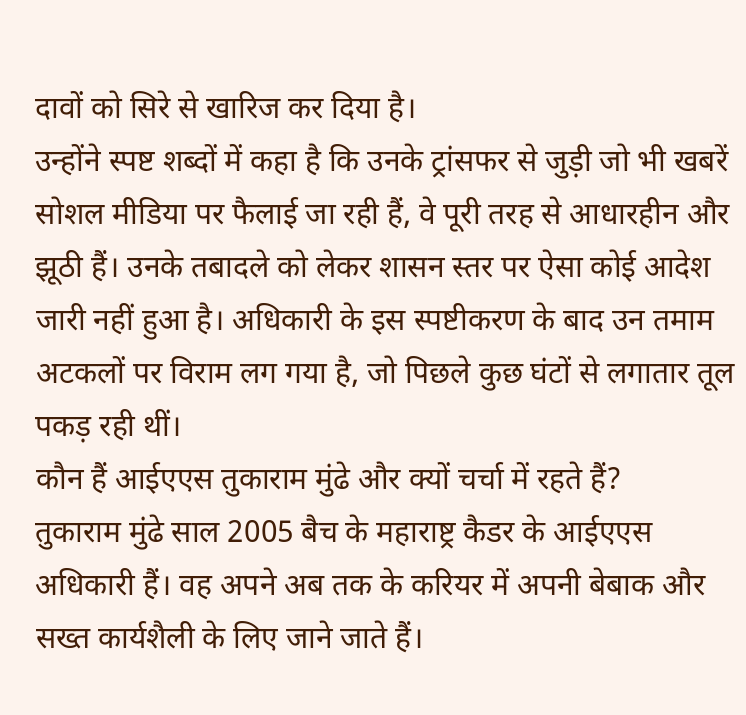दावों को सिरे से खारिज कर दिया है।
उन्होंने स्पष्ट शब्दों में कहा है कि उनके ट्रांसफर से जुड़ी जो भी खबरें सोशल मीडिया पर फैलाई जा रही हैं, वे पूरी तरह से आधारहीन और झूठी हैं। उनके तबादले को लेकर शासन स्तर पर ऐसा कोई आदेश जारी नहीं हुआ है। अधिकारी के इस स्पष्टीकरण के बाद उन तमाम अटकलों पर विराम लग गया है, जो पिछले कुछ घंटों से लगातार तूल पकड़ रही थीं।
कौन हैं आईएएस तुकाराम मुंढे और क्यों चर्चा में रहते हैं?
तुकाराम मुंढे साल 2005 बैच के महाराष्ट्र कैडर के आईएएस अधिकारी हैं। वह अपने अब तक के करियर में अपनी बेबाक और सख्त कार्यशैली के लिए जाने जाते हैं।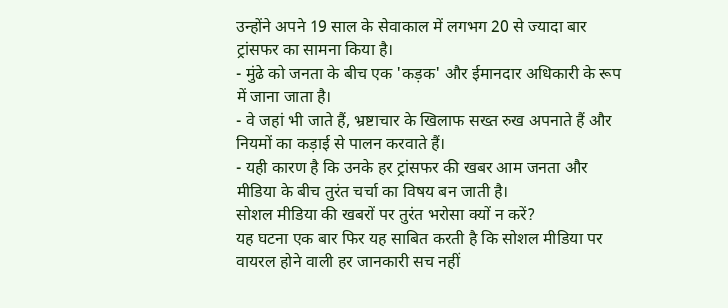उन्होंने अपने 19 साल के सेवाकाल में लगभग 20 से ज्यादा बार ट्रांसफर का सामना किया है।
- मुंढे को जनता के बीच एक 'कड़क' और ईमानदार अधिकारी के रूप में जाना जाता है।
- वे जहां भी जाते हैं, भ्रष्टाचार के खिलाफ सख्त रुख अपनाते हैं और नियमों का कड़ाई से पालन करवाते हैं।
- यही कारण है कि उनके हर ट्रांसफर की खबर आम जनता और मीडिया के बीच तुरंत चर्चा का विषय बन जाती है।
सोशल मीडिया की खबरों पर तुरंत भरोसा क्यों न करें?
यह घटना एक बार फिर यह साबित करती है कि सोशल मीडिया पर वायरल होने वाली हर जानकारी सच नहीं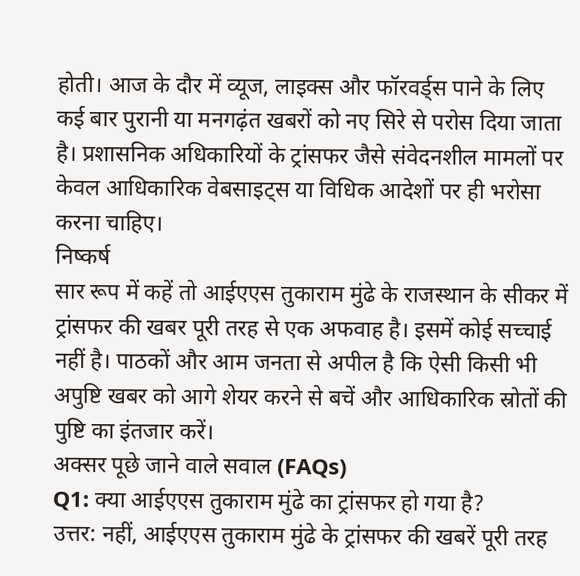होती। आज के दौर में व्यूज, लाइक्स और फॉरवर्ड्स पाने के लिए कई बार पुरानी या मनगढ़ंत खबरों को नए सिरे से परोस दिया जाता है। प्रशासनिक अधिकारियों के ट्रांसफर जैसे संवेदनशील मामलों पर केवल आधिकारिक वेबसाइट्स या विधिक आदेशों पर ही भरोसा करना चाहिए।
निष्कर्ष
सार रूप में कहें तो आईएएस तुकाराम मुंढे के राजस्थान के सीकर में ट्रांसफर की खबर पूरी तरह से एक अफवाह है। इसमें कोई सच्चाई नहीं है। पाठकों और आम जनता से अपील है कि ऐसी किसी भी अपुष्टि खबर को आगे शेयर करने से बचें और आधिकारिक स्रोतों की पुष्टि का इंतजार करें।
अक्सर पूछे जाने वाले सवाल (FAQs)
Q1: क्या आईएएस तुकाराम मुंढे का ट्रांसफर हो गया है?
उत्तर: नहीं, आईएएस तुकाराम मुंढे के ट्रांसफर की खबरें पूरी तरह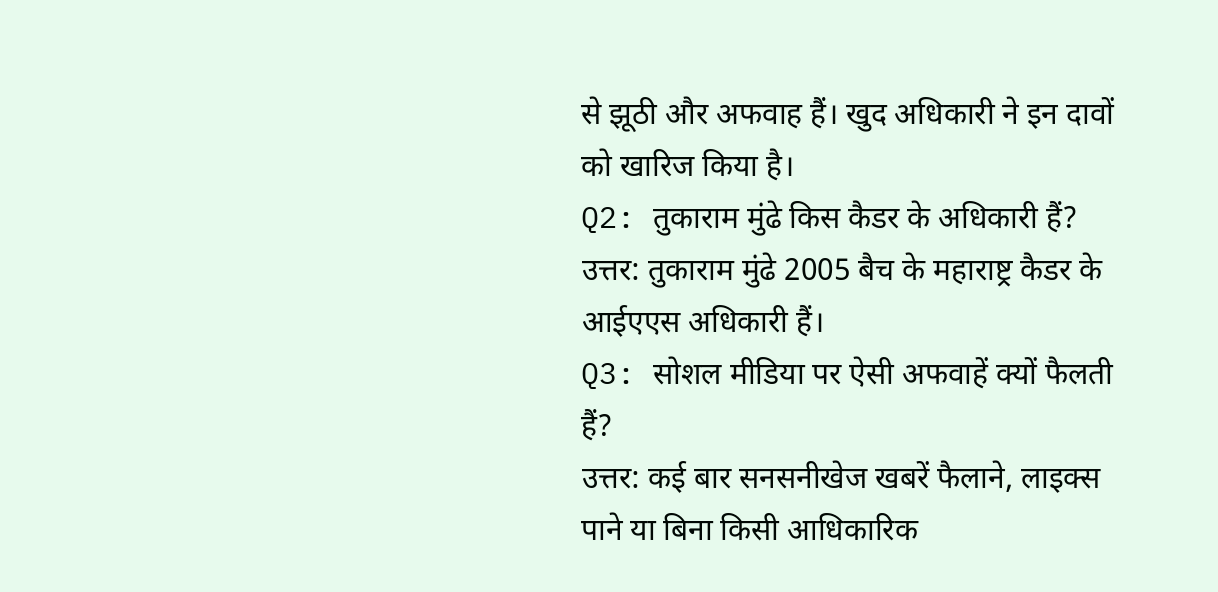से झूठी और अफवाह हैं। खुद अधिकारी ने इन दावों को खारिज किया है।
Q2: तुकाराम मुंढे किस कैडर के अधिकारी हैं?
उत्तर: तुकाराम मुंढे 2005 बैच के महाराष्ट्र कैडर के आईएएस अधिकारी हैं।
Q3: सोशल मीडिया पर ऐसी अफवाहें क्यों फैलती हैं?
उत्तर: कई बार सनसनीखेज खबरें फैलाने, लाइक्स पाने या बिना किसी आधिकारिक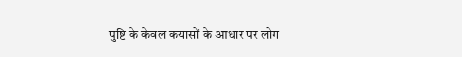पुष्टि के केवल कयासों के आधार पर लोग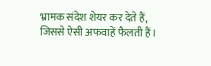भ्रामक संदेश शेयर कर देते हैं, जिससे ऐसी अफवाहें फैलती हैं।